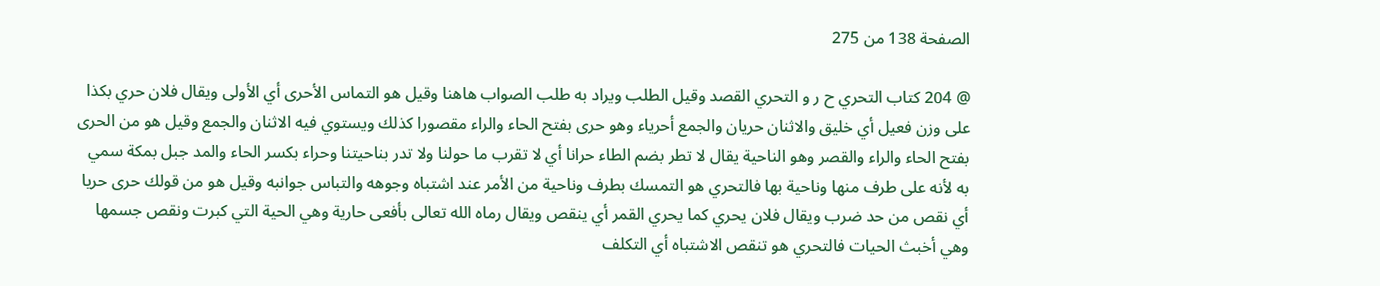الصفحة 138 من 275

@ 204 كتاب التحري ح ر و التحري القصد وقيل الطلب ويراد به طلب الصواب هاهنا وقيل هو التماس الأحرى أي الأولى ويقال فلان حري بكذا على وزن فعيل أي خليق والاثنان حريان والجمع أحرياء وهو حرى بفتح الحاء والراء مقصورا كذلك ويستوي فيه الاثنان والجمع وقيل هو من الحرى بفتح الحاء والراء والقصر وهو الناحية يقال لا تطر بضم الطاء حرانا أي لا تقرب ما حولنا ولا تدر بناحيتنا وحراء بكسر الحاء والمد جبل بمكة سمي به لأنه على طرف منها وناحية بها فالتحري هو التمسك بطرف وناحية من الأمر عند اشتباه وجوهه والتباس جوانبه وقيل هو من قولك حرى حريا أي نقص من حد ضرب ويقال فلان يحري كما يحري القمر أي ينقص ويقال رماه الله تعالى بأفعى حارية وهي الحية التي كبرت ونقص جسمها وهي أخبث الحيات فالتحري هو تنقص الاشتباه أي التكلف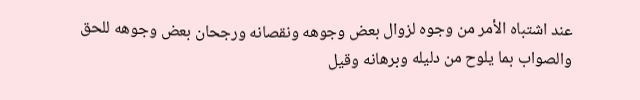عند اشتباه الأمر من وجوه لزوال بعض وجوهه ونقصانه ورجحان بعض وجوهه للحق والصواب بما يلوح من دليله وبرهانه وقيل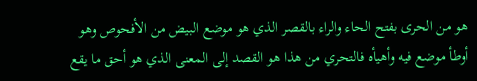هو من الحرى بفتح الحاء والراء بالقصر الذي هو موضع البيض من الأفحوص وهو أوطأ موضع فيه وأهيأه فالتحري من هذا هو القصد إلى المعنى الذي هو أحق ما يقع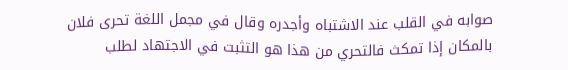صوابه في القلب عند الاشتباه وأجدره وقال في مجمل اللغة تحرى فلان بالمكان إذا تمكث فالتحري من هذا هو التثبت في الاجتهاد لطلب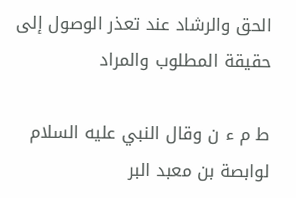الحق والرشاد عند تعذر الوصول إلى حقيقة المطلوب والمراد

ط م ء ن وقال النبي عليه السلام لوابصة بن معبد البر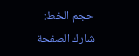حجم الخط:
شارك الصفحة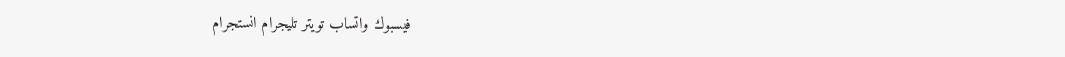فيسبوك واتساب تويتر تليجرام انستجرام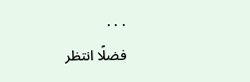. . .
فضلًا انتظر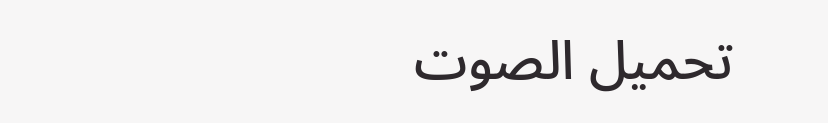تحميل الصوت